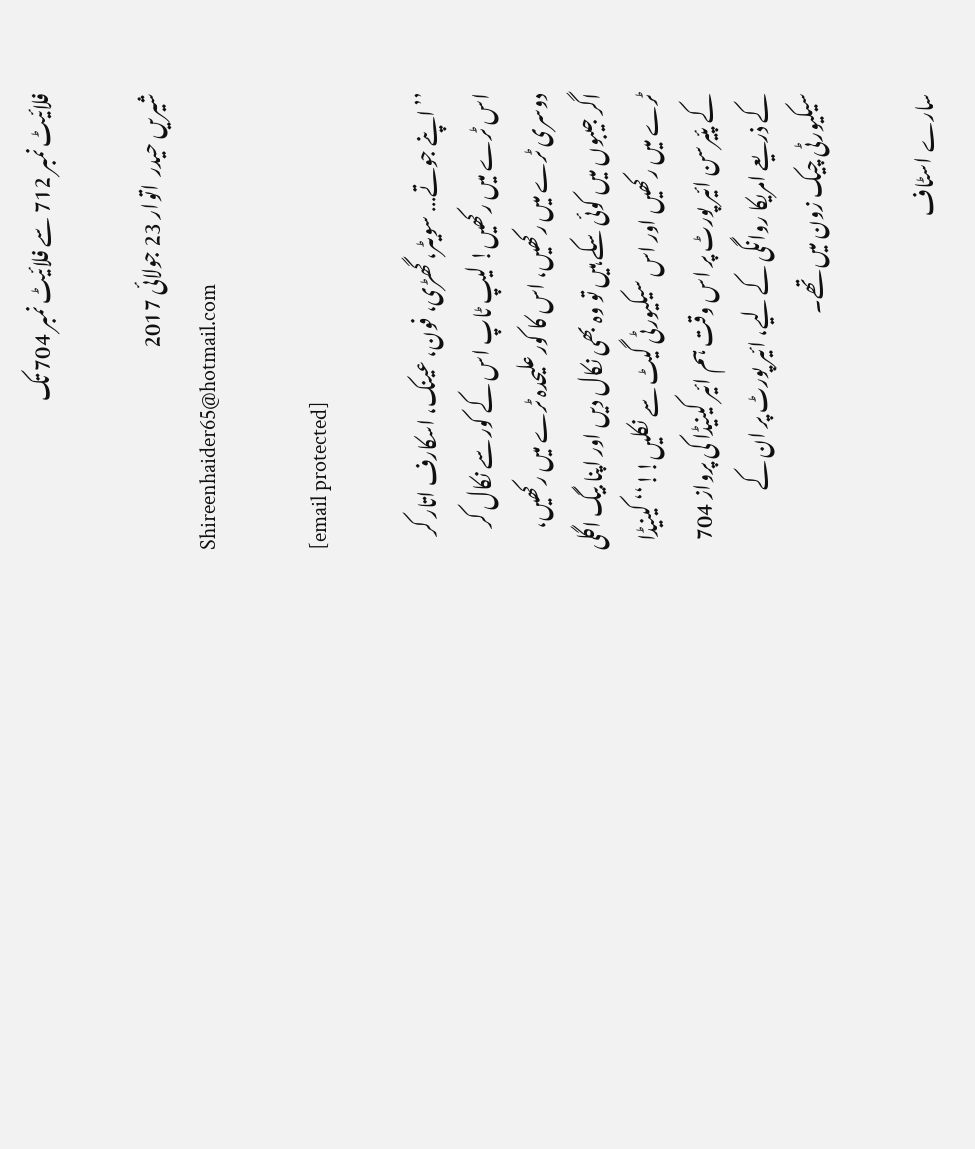فلائیٹ نمبر 712 سے فلائیٹ نمبر 704 تک

شیریں حیدر  اتوار 23 جولائی 2017
Shireenhaider65@hotmail.com

[email protected]

’’ اپنے جوتے… سویٹر، گھڑی، فون، عینک، اسکارف اتار کر اس ٹرے میں رکھیں! لیپ ٹاپ اس کے کور سے نکال کر دوسری ٹرے میں رکھیں، اس کا کور علیحدہ ٹرے میں رکھیں، اگر جیبوں میں کوئی سکے ہیں تو وہ بھی نکال دیں اور اپنا بیگ اگلی ٹرے میں رکھیں اور اس سیکیورٹی گیٹ سے نکلیں!!‘‘ کینیڈا کے پئیرسن ائیر پورٹ پر اس وقت ہم ائیر کینیڈا کی پرواز 704 کے ذریعے امریکا روانگی کے لیے، ائیر پورٹ پر ان کے سیکیورٹی چیک زون میں تھے۔

سارے اسٹاف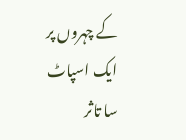کے چہروں پر ایک اسپاٹ سا تاثر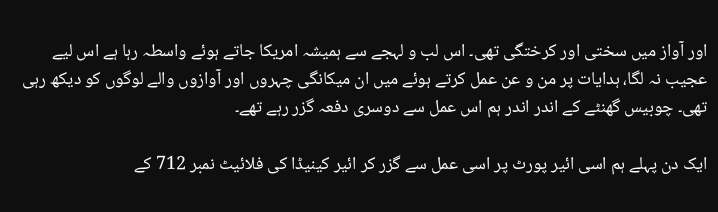اور آواز میں سختی اور کرختگی تھی۔ اس لب و لہجے سے ہمیشہ امریکا جاتے ہوئے واسطہ رہا ہے اس لیے عجیب نہ لگا، ہدایات پر من و عن عمل کرتے ہوئے میں ان میکانگی چہروں اور آوازوں والے لوگوں کو دیکھ رہی تھی۔ چوبیس گھنٹے کے اندر اندر ہم اس عمل سے دوسری دفعہ گزر رہے تھے۔

ایک دن پہلے ہم اسی ائیر پورٹ پر اسی عمل سے گزر کر ائیر کینیڈا کی فلائیٹ نمبر 712 کے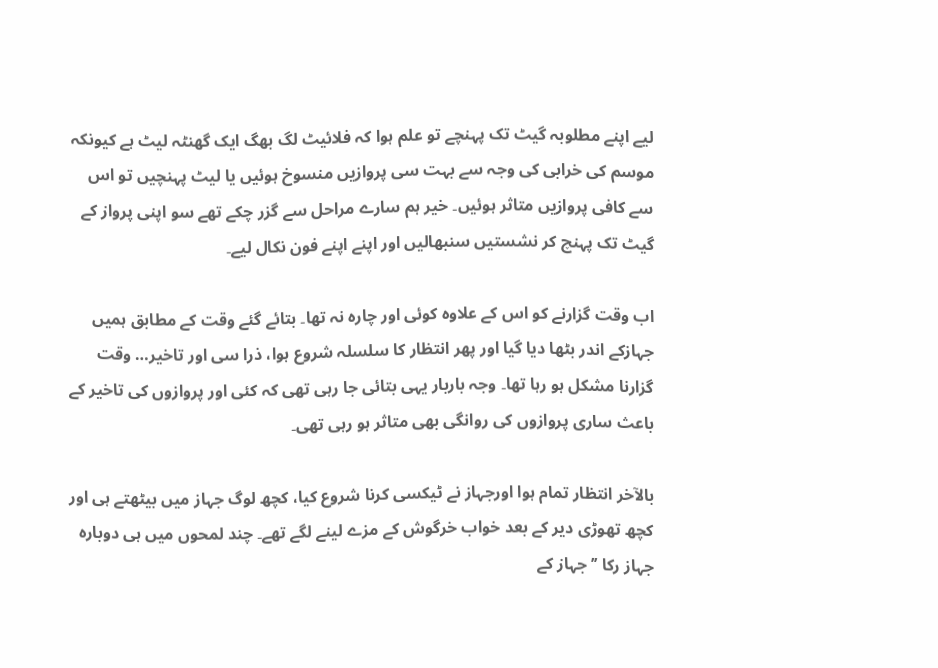لیے اپنے مطلوبہ گیٹ تک پہنچے تو علم ہوا کہ فلائیٹ لگ بھگ ایک گھنٹہ لیٹ ہے کیونکہ موسم کی خرابی کی وجہ سے بہت سی پروازیں منسوخ ہوئیں یا لیٹ پہنچیں تو اس سے کافی پروازیں متاثر ہوئیں۔ خیر ہم سارے مراحل سے گزر چکے تھے سو اپنی پرواز کے گیٹ تک پہنچ کر نشستیں سنبھالیں اور اپنے اپنے فون نکال لیے۔

اب وقت گزارنے کو اس کے علاوہ کوئی اور چارہ نہ تھا۔ بتائے گئے وقت کے مطابق ہمیں جہازکے اندر بٹھا دیا گیا اور پھر انتظار کا سلسلہ شروع ہوا، ذرا سی اور تاخیر… وقت گزارنا مشکل ہو رہا تھا۔ وجہ باربار یہی بتائی جا رہی تھی کہ کئی اور پروازوں کی تاخیر کے باعث ساری پروازوں کی روانگی بھی متاثر ہو رہی تھی۔

بالآخر انتظار تمام ہوا اورجہاز نے ٹیکسی کرنا شروع کیا، کچھ لوگ جہاز میں بیٹھتے ہی اور کچھ تھوڑی دیر کے بعد خواب خرگوش کے مزے لینے لگے تھے۔ چند لمحوں میں ہی دوبارہ جہاز رکا ’’ جہاز کے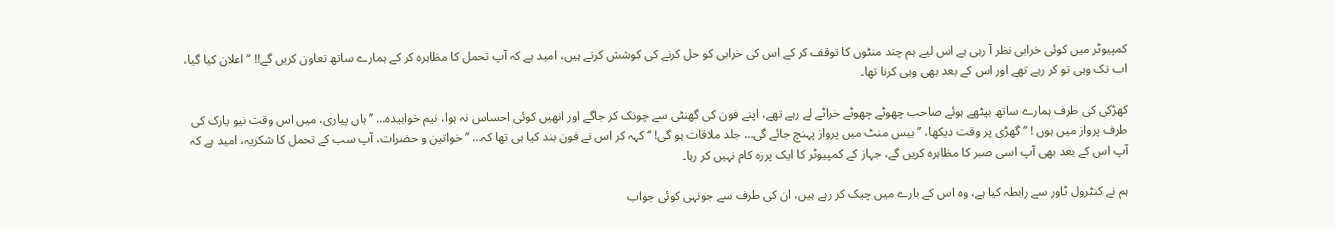کمپیوٹر میں کوئی خرابی نظر آ رہی ہے اس لیے ہم چند منٹوں کا توقف کر کے اس کی خرابی کو حل کرنے کی کوشش کرتے ہیں، امید ہے کہ آپ تحمل کا مظاہرہ کر کے ہمارے ساتھ تعاون کریں گے!! ‘‘ اعلان کیا گیا، اب تک وہی تو کر رہے تھے اور اس کے بعد بھی وہی کرنا تھا۔

کھڑکی کی طرف ہمارے ساتھ بیٹھے ہوئے صاحب چھوٹے چھوٹے خراٹے لے رہے تھے، اپنے فون کی گھنٹی سے چونک کر جاگے اور انھیں کوئی احساس نہ ہوا، نیم خوابیدہ… ’’ ہاں پیاری، میں اس وقت نیو یارک کی طرف پرواز میں ہوں ! ‘‘ گھڑی پر وقت دیکھا، ’’ بیس منٹ میں پرواز پہنچ جائے گی… جلد ملاقات ہو گی! ‘‘ کہہ کر اس نے فون بند کیا ہی تھا کہ… ’’ خواتین و حضرات، آپ سب کے تحمل کا شکریہ، امید ہے کہ آپ اس کے بعد بھی آپ اسی صبر کا مظاہرہ کریں گے، جہاز کے کمپیوٹر کا ایک پرزہ کام نہیں کر رہا۔

ہم نے کنٹرول ٹاور سے رابطہ کیا ہے، وہ اس کے بارے میں چیک کر رہے ہیں، ان کی طرف سے جونہی کوئی جواب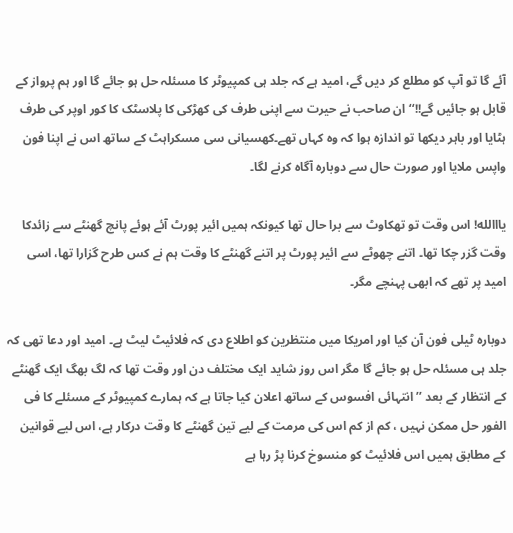آئے گا تو آپ کو مطلع کر دیں گے، امید ہے کہ جلد ہی کمپیوٹر کا مسئلہ حل ہو جائے گا اور ہم پرواز کے قابل ہو جائیں گے!!‘‘ ان صاحب نے حیرت سے اپنی طرف کی کھڑکی کا پلاسٹک کا کور اوپر کی طرف ہٹایا اور باہر دیکھا تو اندازہ ہوا کہ وہ کہاں تھے۔کھسیانی سی مسکراہٹ کے ساتھ اس نے اپنا فون واپس ملایا اور صورت حال سے دوبارہ آگاہ کرنے لگا۔

یااالله! اس وقت تو تھکاوٹ سے برا حال تھا کیونکہ ہمیں ائیر پورٹ آئے ہوئے پانچ گھنٹے سے زائدکا وقت گزر چکا تھا۔ اتنے چھوٹے سے ائیر پورٹ پر اتنے گھنٹے کا وقت ہم نے کس طرح گزارا تھا، اسی امید پر تھے کہ ابھی پہنچے مگر۔

دوبارہ ٹیلی فون آن کیا اور امریکا میں منتظرین کو اطلاع دی کہ فلائیٹ لیٹ ہے۔ امید اور دعا تھی کہ جلد ہی مسئلہ حل ہو جائے گا مگر اس روز شاید ایک مختلف دن اور وقت تھا کہ لگ بھگ ایک گھنٹے کے انتظار کے بعد ’’ انتہائی افسوس کے ساتھ اعلان کیا جاتا ہے کہ ہمارے کمپیوٹر کے مسئلے کا فی الفور حل ممکن نہیں ، کم از کم اس کی مرمت کے لیے تین گھنٹے کا وقت درکار ہے، اس لیے قوانین کے مطابق ہمیں اس فلائیٹ کو منسوخ کرنا پڑ رہا ہے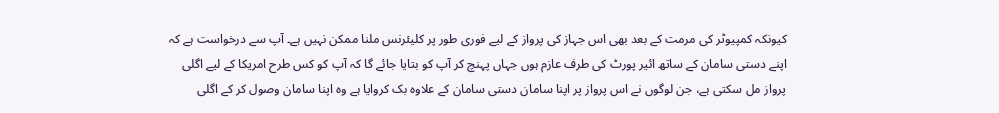کیونکہ کمپیوٹر کی مرمت کے بعد بھی اس جہاز کی پرواز کے لیے فوری طور پر کلیئرنس ملنا ممکن نہیں ہے۔ آپ سے درخواست ہے کہ اپنے دستی سامان کے ساتھ ائیر پورٹ کی طرف عازم ہوں جہاں پہنچ کر آپ کو بتایا جائے گا کہ آپ کو کس طرح امریکا کے لیے اگلی پرواز مل سکتی ہے، جن لوگوں نے اس پرواز پر اپنا سامان دستی سامان کے علاوہ بک کروایا ہے وہ اپنا سامان وصول کر کے اگلی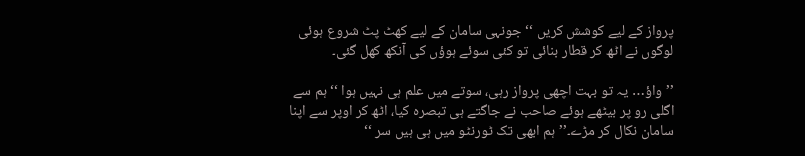پرواز کے لیے کوشش کریں ‘‘ جونہی سامان کے لیے کھٹ پٹ شروع ہوئی لوگوں نے اٹھ کر قطار بنائی تو کئی سوئے ہوؤں کی آنکھ کھل گئی۔

’’ واؤ… یہ تو بہت اچھی پرواز رہی، سوتے میں علم ہی نہیں ہوا ‘‘ ہم سے اگلی رو پر بیٹھے ہوئے صاحب نے جاگتے ہی تبصرہ کیا، اٹھ کر اوپر سے اپنا سامان نکال کر مڑے۔’’ ہم ابھی تک ٹورنٹو میں ہی ہیں سر ‘‘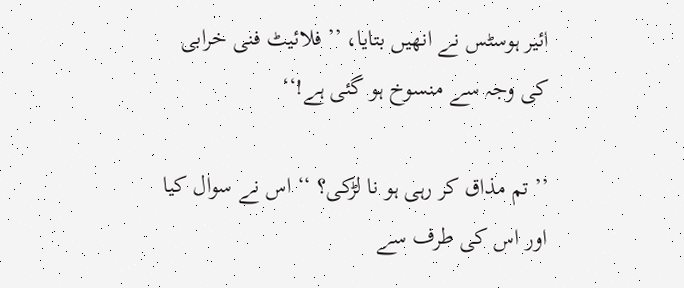ائیر ہوسٹس نے انھیں بتایا، ’’ فلائیٹ فنی خرابی کی وجہ سے منسوخ ہو گئی ہے!‘‘

’’ تم مذاق کر رہی ہو نا لڑکی؟ ‘‘ اس نے سوال کیا اور اس کی طرف سے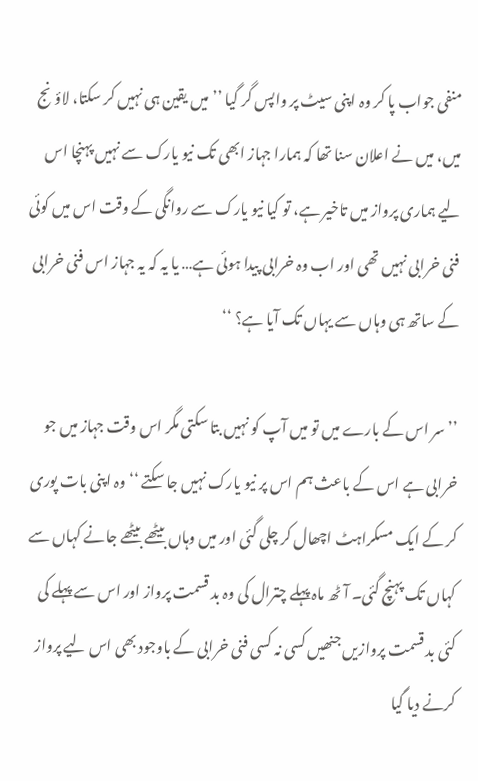منفی جواب پا کر وہ اپنی سیٹ پر واپس گر گیا ’’ میں یقین ہی نہیں کر سکتا، لاؤنج میں، میں نے اعلان سنا تھا کہ ہمارا جہاز ابھی تک نیو یارک سے نہیں پہنچا اس لیے ہماری پرواز میں تاخیر ہے، تو کیا نیو یارک سے روانگی کے وقت اس میں کوئی فنی خرابی نہیں تھی اور اب وہ خرابی پیدا ہوئی ہے… یا یہ کہ یہ جہاز اس فنی خرابی کے ساتھ ہی وہاں سے یہاں تک آیا ہے؟ ‘‘

’’ سر اس کے بارے میں تو میں آپ کو نہیں بتا سکتی مگر اس وقت جہاز میں جو خرابی ہے اس کے باعث ہم اس پر نیو یارک نہیں جا سکتے ‘‘ وہ اپنی بات پوری کر کے ایک مسکراہٹ اچھال کر چلی گئی اور میں وہاں بیٹھے بیٹھے جانے کہاں سے کہاں تک پہنچ گئی۔ آٹھ ماہ پہلے چترال کی وہ بد قسمت پرواز اور اس سے پہلے کی کئی بد قسمت پروازیں جنھیں کسی نہ کسی فنی خرابی کے باوجود بھی اس لیے پرواز کرنے دیا گیا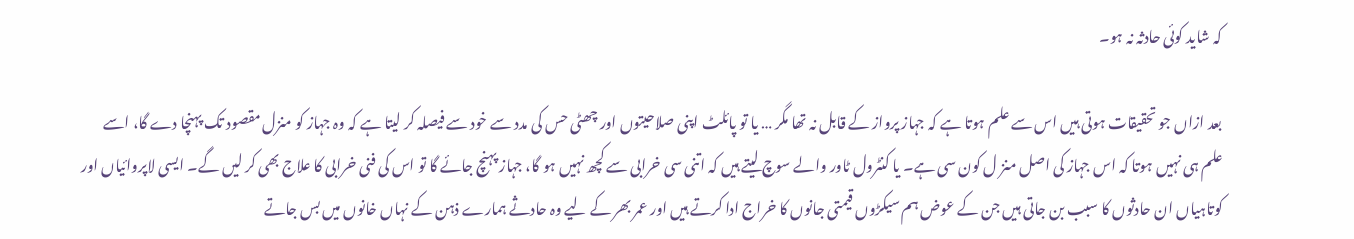کہ شاید کوئی حادثہ نہ ہو۔

بعد ازاں جو تحقیقات ہوتی ہیں اس سے علم ہوتا ہے کہ جہاز پرواز کے قابل نہ تھا مگر … یا تو پائلٹ اپنی صلاحیتوں اور چھٹی حس کی مدد سے خود سے فیصلہ کر لیتا ہے کہ وہ جہاز کو منزل مقصود تک پہنچا دے گا، اسے علم ہی نہیں ہوتا کہ اس جہاز کی اصل منز ل کون سی ہے۔ یا کنٹرول ٹاور والے سوچ لیتے ہیں کہ اتنی سی خرابی سے کچھ نہیں ہو گا، جہاز پہنچ جائے گا تو اس کی فنی خرابی کا علاج بھی کر لیں گے۔ ایسی لاپروائیاں اور کوتاہیاں ان حادثوں کا سبب بن جاتی ہیں جن کے عوض ہم سیکڑوں قیمتی جانوں کا خراج ادا کرتے ہیں اور عمر بھر کے لیے وہ حادثے ہمارے ذہن کے نہاں خانوں میں بس جاتے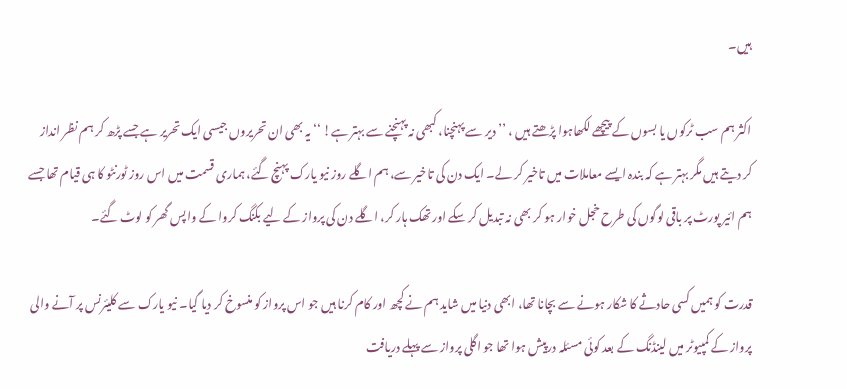ہیں۔

اکثر ہم سب ٹرکوں یا بسوں کے پیچھے لکھاہوا پڑھتے ہیں ، ’’ دیر سے پہنچنا، کبھی نہ پہنچنے سے بہتر ہے! ‘‘ یہ بھی ان تحریروں جیسی ایک تحریر ہے جسے پڑھ کر ہم نظر انداز کر دیتے ہیں مگر بہتر ہے کہ بندہ ایسے معاملات میں تاخیر کر لے۔ ایک دن کی تاخیر سے، ہم اگلے روز نیو یارک پہنچ گئے، ہماری قسمت میں اس روز ٹورنٹو کا ہی قیام تھا جسے ہم ائیر پورٹ پر باقی لوگوں کی طرح خجل خوار ہو کر بھی نہ تبدیل کر سکے اور تھک ہار کر، اگلے دن کی پرواز کے لیے بکنگ کروا کے واپس گھر کو لوٹ گئے۔

قدرت کو ہمیں کسی حادثے کا شکار ہونے سے بچانا تھا، ابھی دنیا میں شاید ہم نے کچھ اور کام کرنا ہیں جو اس پرواز کو منسوخ کر دیا گیا۔ نیو یارک سے کلیئرنس پر آنے والی پرواز کے کمپیوٹر میں لینڈنگ کے بعد کوئی مسئلہ درپیش ہوا تھا جو اگلی پرواز سے پہلے دریافت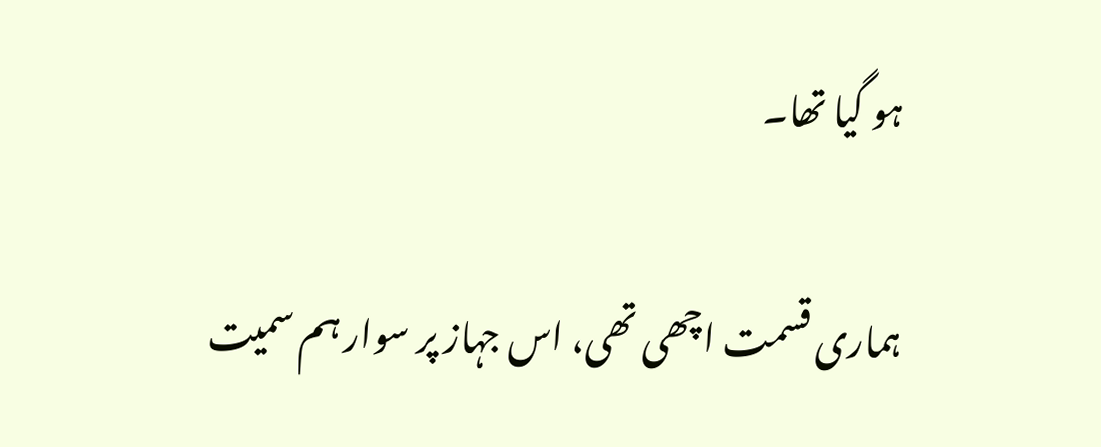ہو گیا تھا۔

ہماری قسمت اچھی تھی، اس جہاز پر سوار ہم سمیت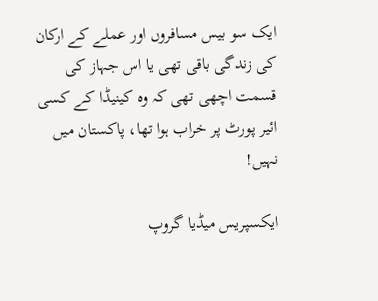ایک سو بیس مسافروں اور عملے کے ارکان کی زندگی باقی تھی یا اس جہاز کی قسمت اچھی تھی کہ وہ کینیڈا کے کسی ائیر پورٹ پر خراب ہوا تھا، پاکستان میں نہیں!

ایکسپریس میڈیا گروپ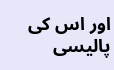اور اس کی پالیسی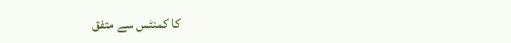کا کمنٹس سے متفق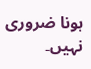ہونا ضروری نہیں۔